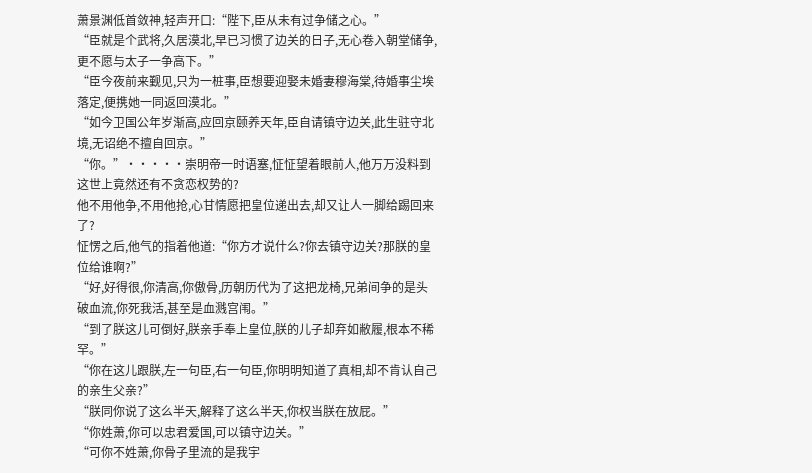萧景渊低首敛神,轻声开口:“陛下,臣从未有过争储之心。”
“臣就是个武将,久居漠北,早已习惯了边关的日子,无心卷入朝堂储争,更不愿与太子一争高下。”
“臣今夜前来觐见,只为一桩事,臣想要迎娶未婚妻穆海棠,待婚事尘埃落定,便携她一同返回漠北。”
“如今卫国公年岁渐高,应回京颐养天年,臣自请镇守边关,此生驻守北境,无诏绝不擅自回京。”
“你。”·····崇明帝一时语塞,怔怔望着眼前人,他万万没料到这世上竟然还有不贪恋权势的?
他不用他争,不用他抢,心甘情愿把皇位递出去,却又让人一脚给踢回来了?
怔愣之后,他气的指着他道:“你方才说什么?你去镇守边关?那朕的皇位给谁啊?”
“好,好得很,你清高,你傲骨,历朝历代为了这把龙椅,兄弟间争的是头破血流,你死我活,甚至是血溅宫闱。”
“到了朕这儿可倒好,朕亲手奉上皇位,朕的儿子却弃如敝履,根本不稀罕。”
“你在这儿跟朕,左一句臣,右一句臣,你明明知道了真相,却不肯认自己的亲生父亲?”
“朕同你说了这么半天,解释了这么半天,你权当朕在放屁。”
“你姓萧,你可以忠君爱国,可以镇守边关。”
“可你不姓萧,你骨子里流的是我宇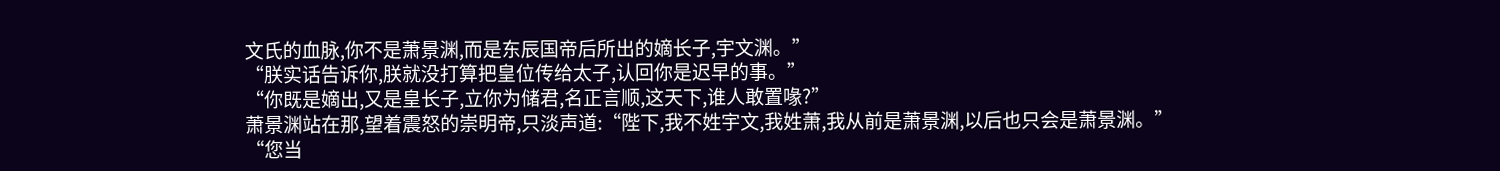文氏的血脉,你不是萧景渊,而是东辰国帝后所出的嫡长子,宇文渊。”
“朕实话告诉你,朕就没打算把皇位传给太子,认回你是迟早的事。”
“你既是嫡出,又是皇长子,立你为储君,名正言顺,这天下,谁人敢置喙?”
萧景渊站在那,望着震怒的崇明帝,只淡声道:“陛下,我不姓宇文,我姓萧,我从前是萧景渊,以后也只会是萧景渊。”
“您当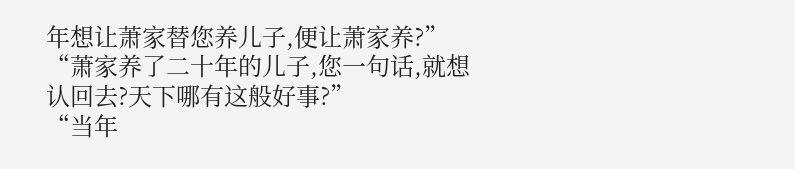年想让萧家替您养儿子,便让萧家养?”
“萧家养了二十年的儿子,您一句话,就想认回去?天下哪有这般好事?”
“当年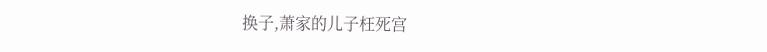换子,萧家的儿子枉死宫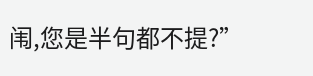闱,您是半句都不提?”